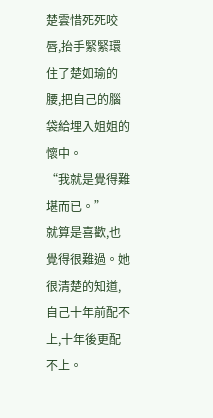楚雲惜死死咬唇,抬手緊緊環住了楚如瑜的腰,把自己的腦袋給埋入姐姐的懷中。
“我就是覺得難堪而已。”
就算是喜歡,也覺得很難過。她很清楚的知道,自己十年前配不上,十年後更配不上。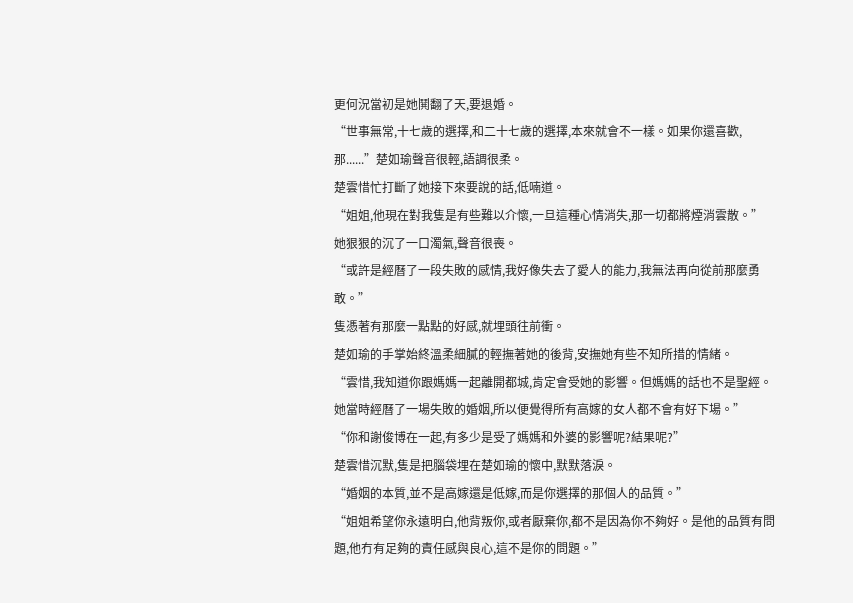更何況當初是她鬨翻了天,要退婚。
“世事無常,十七歲的選擇,和二十七歲的選擇,本來就會不一樣。如果你還喜歡,那......”楚如瑜聲音很輕,語調很柔。
楚雲惜忙打斷了她接下來要說的話,低喃道。
“姐姐,他現在對我隻是有些難以介懷,一旦這種心情消失,那一切都將煙消雲散。”
她狠狠的沉了一口濁氣,聲音很喪。
“或許是經曆了一段失敗的感情,我好像失去了愛人的能力,我無法再向從前那麼勇敢。”
隻憑著有那麼一點點的好感,就埋頭往前衝。
楚如瑜的手掌始終溫柔細膩的輕撫著她的後背,安撫她有些不知所措的情緒。
“雲惜,我知道你跟媽媽一起離開都城,肯定會受她的影響。但媽媽的話也不是聖經。她當時經曆了一場失敗的婚姻,所以便覺得所有高嫁的女人都不會有好下場。”
“你和謝俊博在一起,有多少是受了媽媽和外婆的影響呢?結果呢?”
楚雲惜沉默,隻是把腦袋埋在楚如瑜的懷中,默默落淚。
“婚姻的本質,並不是高嫁還是低嫁,而是你選擇的那個人的品質。”
“姐姐希望你永遠明白,他背叛你,或者厭棄你,都不是因為你不夠好。是他的品質有問題,他冇有足夠的責任感與良心,這不是你的問題。”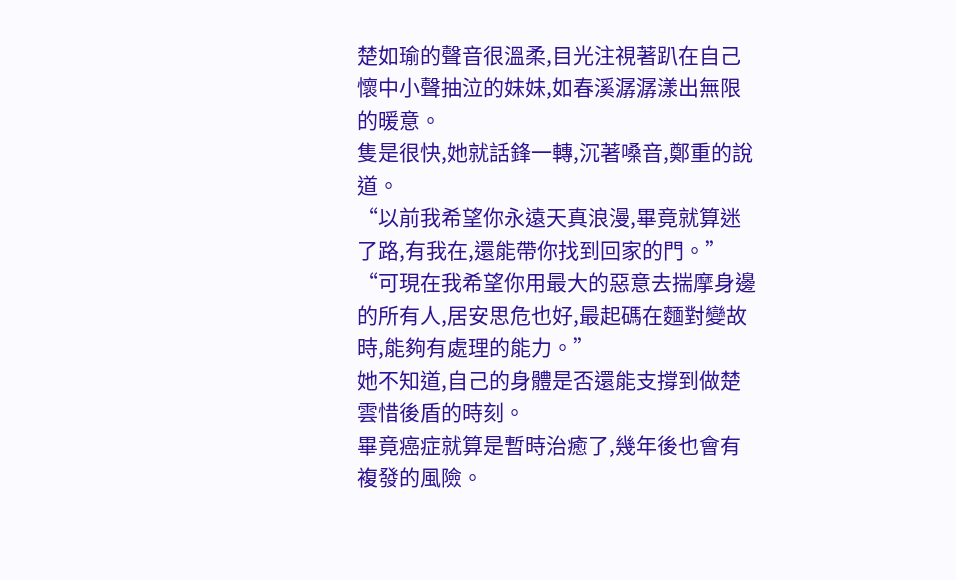楚如瑜的聲音很溫柔,目光注視著趴在自己懷中小聲抽泣的妹妹,如春溪潺潺漾出無限的暖意。
隻是很快,她就話鋒一轉,沉著嗓音,鄭重的說道。
“以前我希望你永遠天真浪漫,畢竟就算迷了路,有我在,還能帶你找到回家的門。”
“可現在我希望你用最大的惡意去揣摩身邊的所有人,居安思危也好,最起碼在麵對變故時,能夠有處理的能力。”
她不知道,自己的身體是否還能支撐到做楚雲惜後盾的時刻。
畢竟癌症就算是暫時治癒了,幾年後也會有複發的風險。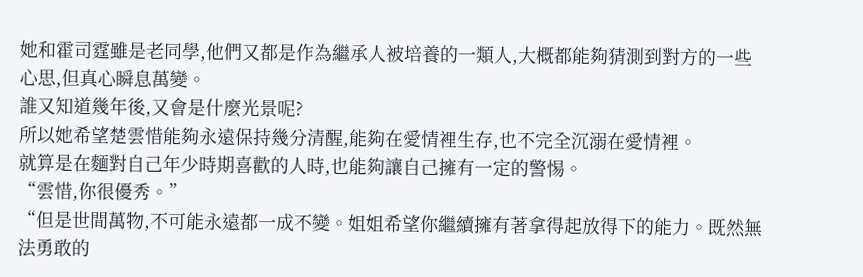她和霍司霆雖是老同學,他們又都是作為繼承人被培養的一類人,大概都能夠猜測到對方的一些心思,但真心瞬息萬變。
誰又知道幾年後,又會是什麼光景呢?
所以她希望楚雲惜能夠永遠保持幾分清醒,能夠在愛情裡生存,也不完全沉溺在愛情裡。
就算是在麵對自己年少時期喜歡的人時,也能夠讓自己擁有一定的警惕。
“雲惜,你很優秀。”
“但是世間萬物,不可能永遠都一成不變。姐姐希望你繼續擁有著拿得起放得下的能力。既然無法勇敢的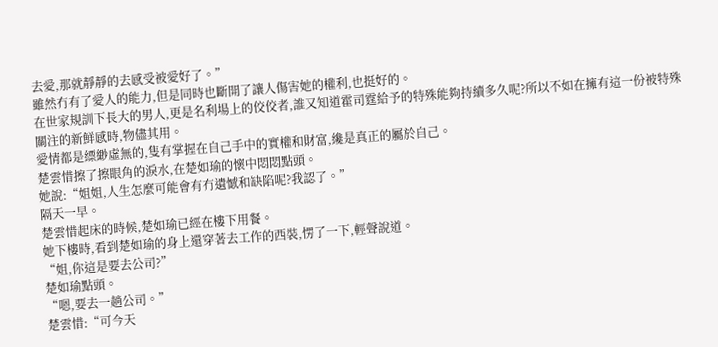去愛,那就靜靜的去感受被愛好了。”
雖然冇有了愛人的能力,但是同時也斷開了讓人傷害她的權利,也挺好的。
在世家規訓下長大的男人,更是名利場上的佼佼者,誰又知道霍司霆給予的特殊能夠持續多久呢?所以不如在擁有這一份被特殊關注的新鮮感時,物儘其用。
愛情都是縹緲虛無的,隻有掌握在自己手中的實權和財富,纔是真正的屬於自己。
楚雲惜擦了擦眼角的淚水,在楚如瑜的懷中悶悶點頭。
她說:“姐姐,人生怎麼可能會有冇遺憾和缺陷呢?我認了。”
隔天一早。
楚雲惜起床的時候,楚如瑜已經在樓下用餐。
她下樓時,看到楚如瑜的身上還穿著去工作的西裝,愣了一下,輕聲說道。
“姐,你這是要去公司?”
楚如瑜點頭。
“嗯,要去一趟公司。”
楚雲惜:“可今天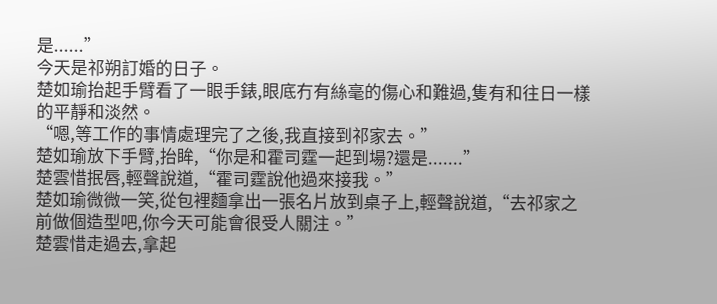是......”
今天是祁朔訂婚的日子。
楚如瑜抬起手臂看了一眼手錶,眼底冇有絲毫的傷心和難過,隻有和往日一樣的平靜和淡然。
“嗯,等工作的事情處理完了之後,我直接到祁家去。”
楚如瑜放下手臂,抬眸,“你是和霍司霆一起到場?還是.......”
楚雲惜抿唇,輕聲說道,“霍司霆說他過來接我。”
楚如瑜微微一笑,從包裡麵拿出一張名片放到桌子上,輕聲說道,“去祁家之前做個造型吧,你今天可能會很受人關注。”
楚雲惜走過去,拿起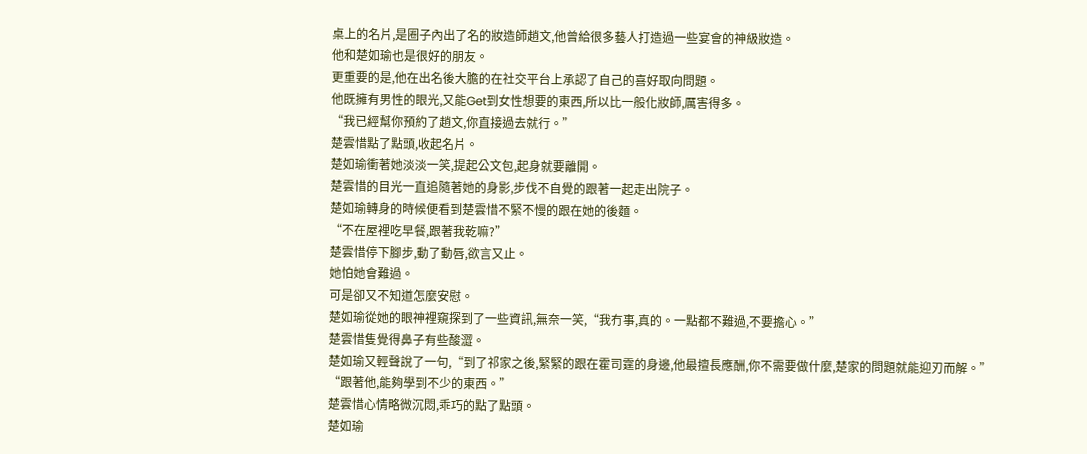桌上的名片,是圈子內出了名的妝造師趙文,他曾給很多藝人打造過一些宴會的神級妝造。
他和楚如瑜也是很好的朋友。
更重要的是,他在出名後大膽的在社交平台上承認了自己的喜好取向問題。
他既擁有男性的眼光,又能Get到女性想要的東西,所以比一般化妝師,厲害得多。
“我已經幫你預約了趙文,你直接過去就行。”
楚雲惜點了點頭,收起名片。
楚如瑜衝著她淡淡一笑,提起公文包,起身就要離開。
楚雲惜的目光一直追隨著她的身影,步伐不自覺的跟著一起走出院子。
楚如瑜轉身的時候便看到楚雲惜不緊不慢的跟在她的後麵。
“不在屋裡吃早餐,跟著我乾嘛?”
楚雲惜停下腳步,動了動唇,欲言又止。
她怕她會難過。
可是卻又不知道怎麼安慰。
楚如瑜從她的眼神裡窺探到了一些資訊,無奈一笑,“我冇事,真的。一點都不難過,不要擔心。”
楚雲惜隻覺得鼻子有些酸澀。
楚如瑜又輕聲說了一句,“到了祁家之後,緊緊的跟在霍司霆的身邊,他最擅長應酬,你不需要做什麼,楚家的問題就能迎刃而解。”
“跟著他,能夠學到不少的東西。”
楚雲惜心情略微沉悶,乖巧的點了點頭。
楚如瑜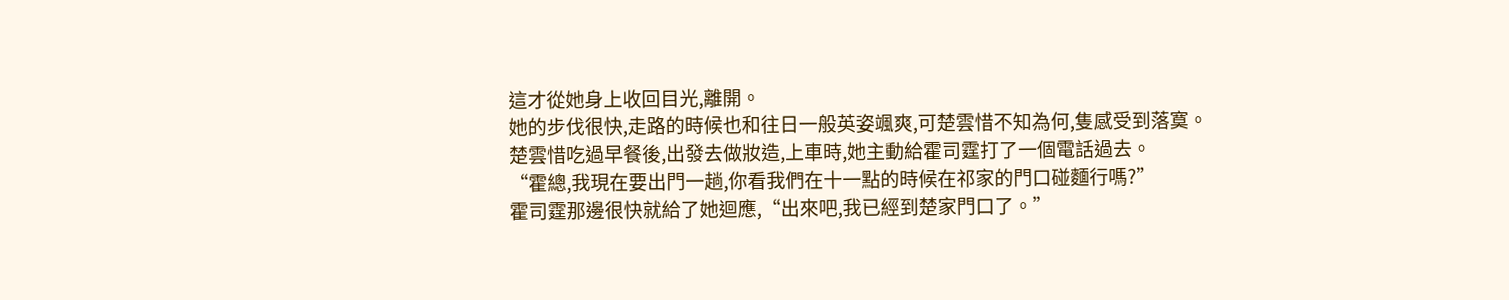這才從她身上收回目光,離開。
她的步伐很快,走路的時候也和往日一般英姿颯爽,可楚雲惜不知為何,隻感受到落寞。
楚雲惜吃過早餐後,出發去做妝造,上車時,她主動給霍司霆打了一個電話過去。
“霍總,我現在要出門一趟,你看我們在十一點的時候在祁家的門口碰麵行嗎?”
霍司霆那邊很快就給了她迴應,“出來吧,我已經到楚家門口了。”